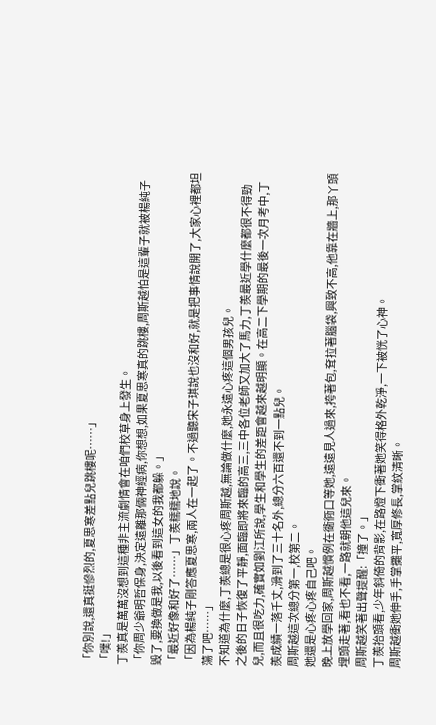「你別說,還真挺慘烈的,夏思寒差點兒跳樓呢……」
「噗!」
丁羨真是萬萬沒想到這種非主流劇情會在咱們校草身上發生。
「你周少爺明哲保身,決定遠離那倆神經病,你想想,如果夏思寒真的跳樓,周斯越怕是這輩子就被楊純子毀了,要換做是我,以後看到這女的我都躲。」
「最近好像和好了……」丁羨糯糯地說。
「因為楊純子剛答應夏思寒,兩人在一起了。不過聽宋子琪說也沒和好,就是把事情說開了,大家心裡都坦蕩了吧……」
不知道為什麼,丁羨總是很心疼周斯越,無論做什麼,她永遠心疼這個男孩兒。
之後的日子恢復了平靜,面臨即將來臨的高三,三中各位老師又加大了馬力,丁羨最近學什麼都很不得勁兒,而且很吃力,確實如劉江所說,學生和學生的差距會越來越明顯。在高二下學期的最後一次月考中,丁羨成績一落千丈,滑到了三十名外,總分六百還不到一點兒。
周斯越這次總分第一,校第二。
她還是心疼心疼自己吧。
晚上放學回家,周斯越慣例在衚衕口等她,遠遠見人過來,挎著包,耷拉著腦袋,興致不高,他靠在牆上,那丫頭埋頭走著,看也不看,一路就朝他這兒來。
周斯越笑著出聲提醒:「撞了。」
丁羨抬頭看,少年斜倚的背影,在路燈下衝著她笑得格外乾淨,一下被恍了心神。
周斯越衝她伸手,手掌攤平,寬厚修長,掌紋清晰。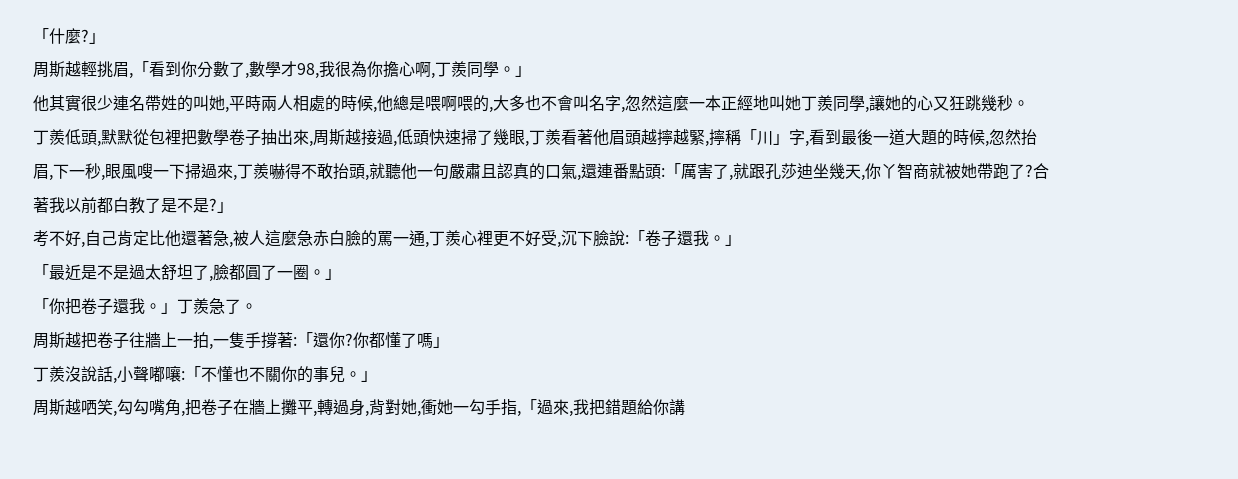「什麼?」
周斯越輕挑眉,「看到你分數了,數學才98,我很為你擔心啊,丁羨同學。」
他其實很少連名帶姓的叫她,平時兩人相處的時候,他總是喂啊喂的,大多也不會叫名字,忽然這麼一本正經地叫她丁羨同學,讓她的心又狂跳幾秒。
丁羨低頭,默默從包裡把數學卷子抽出來,周斯越接過,低頭快速掃了幾眼,丁羨看著他眉頭越擰越緊,擰稱「川」字,看到最後一道大題的時候,忽然抬眉,下一秒,眼風嗖一下掃過來,丁羨嚇得不敢抬頭,就聽他一句嚴肅且認真的口氣,還連番點頭:「厲害了,就跟孔莎迪坐幾天,你丫智商就被她帶跑了?合著我以前都白教了是不是?」
考不好,自己肯定比他還著急,被人這麼急赤白臉的罵一通,丁羨心裡更不好受,沉下臉說:「卷子還我。」
「最近是不是過太舒坦了,臉都圓了一圈。」
「你把卷子還我。」丁羨急了。
周斯越把卷子往牆上一拍,一隻手撐著:「還你?你都懂了嗎」
丁羨沒說話,小聲嘟嚷:「不懂也不關你的事兒。」
周斯越哂笑,勾勾嘴角,把卷子在牆上攤平,轉過身,背對她,衝她一勾手指,「過來,我把錯題給你講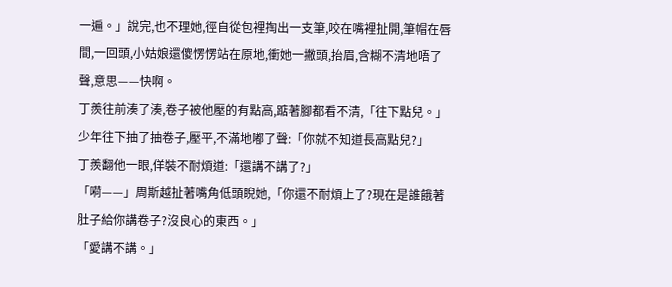一遍。」說完,也不理她,徑自從包裡掏出一支筆,咬在嘴裡扯開,筆帽在唇間,一回頭,小姑娘還傻愣愣站在原地,衝她一撇頭,抬眉,含糊不清地唔了聲,意思——快啊。
丁羨往前湊了湊,卷子被他壓的有點高,踮著腳都看不清,「往下點兒。」
少年往下抽了抽卷子,壓平,不滿地嘟了聲:「你就不知道長高點兒?」
丁羨翻他一眼,佯裝不耐煩道:「還講不講了?」
「嗬——」周斯越扯著嘴角低頭睨她,「你還不耐煩上了?現在是誰餓著肚子給你講卷子?沒良心的東西。」
「愛講不講。」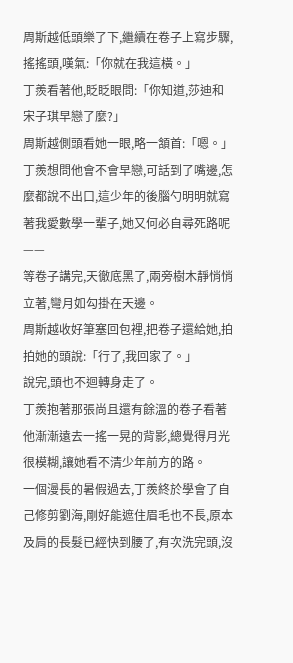周斯越低頭樂了下,繼續在卷子上寫步驟,搖搖頭,嘆氣:「你就在我這橫。」
丁羨看著他,眨眨眼問:「你知道,莎迪和宋子琪早戀了麼?」
周斯越側頭看她一眼,略一頷首:「嗯。」
丁羨想問他會不會早戀,可話到了嘴邊,怎麼都說不出口,這少年的後腦勺明明就寫著我愛數學一輩子,她又何必自尋死路呢——
等卷子講完,天徹底黑了,兩旁樹木靜悄悄立著,彎月如勾掛在天邊。
周斯越收好筆塞回包裡,把卷子還給她,拍拍她的頭說:「行了,我回家了。」
說完,頭也不迴轉身走了。
丁羨抱著那張尚且還有餘溫的卷子看著他漸漸遠去一搖一晃的背影,總覺得月光很模糊,讓她看不清少年前方的路。
一個漫長的暑假過去,丁羨終於學會了自己修剪劉海,剛好能遮住眉毛也不長,原本及肩的長髮已經快到腰了,有次洗完頭,沒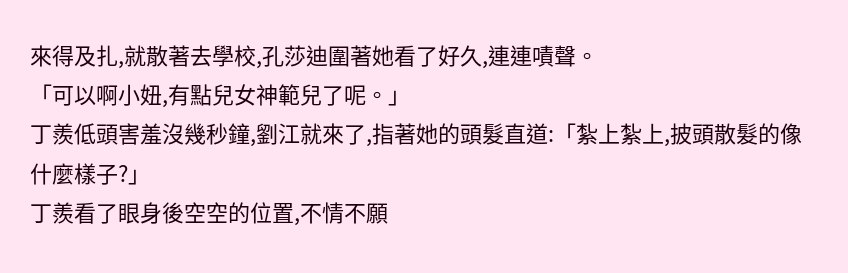來得及扎,就散著去學校,孔莎迪圍著她看了好久,連連嘖聲。
「可以啊小妞,有點兒女神範兒了呢。」
丁羨低頭害羞沒幾秒鐘,劉江就來了,指著她的頭髮直道:「紮上紮上,披頭散髮的像什麼樣子?」
丁羨看了眼身後空空的位置,不情不願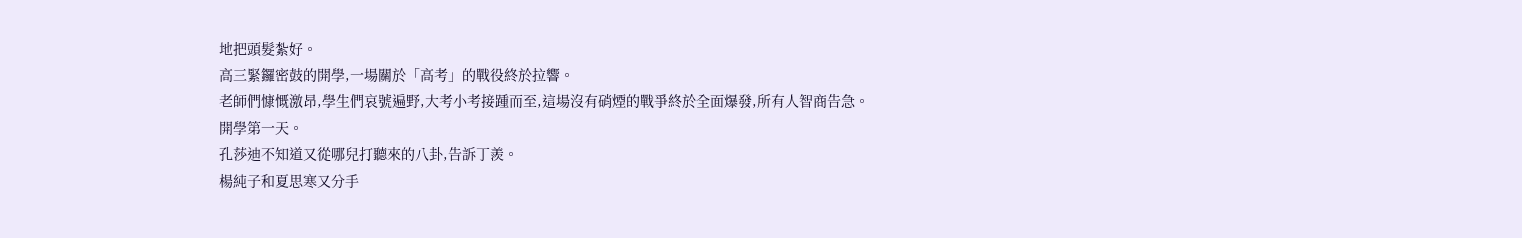地把頭髮紮好。
高三緊鑼密鼓的開學,一場關於「高考」的戰役終於拉響。
老師們慷慨激昂,學生們哀號遍野,大考小考接踵而至,這場沒有硝煙的戰爭終於全面爆發,所有人智商告急。
開學第一天。
孔莎迪不知道又從哪兒打聽來的八卦,告訴丁羨。
楊純子和夏思寒又分手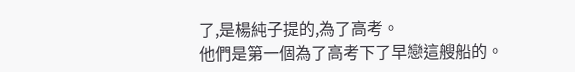了,是楊純子提的,為了高考。
他們是第一個為了高考下了早戀這艘船的。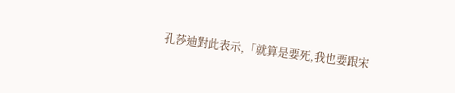孔莎迪對此表示,「就算是要死,我也要跟宋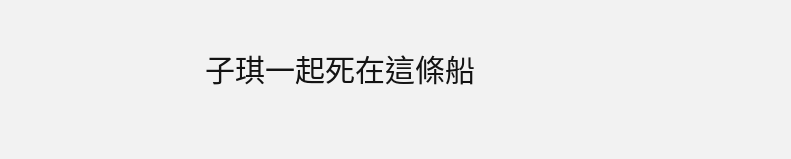子琪一起死在這條船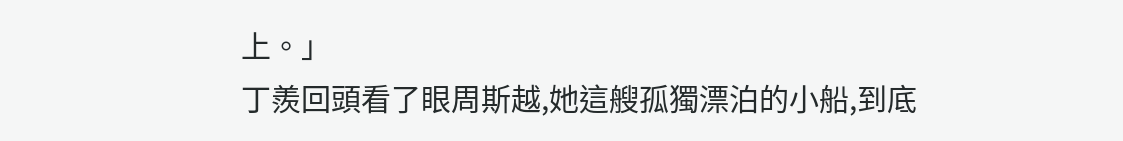上。」
丁羨回頭看了眼周斯越,她這艘孤獨漂泊的小船,到底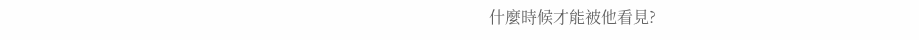什麼時候才能被他看見?